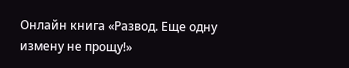Онлайн книга «Развод. Еще одну измену не прощу!»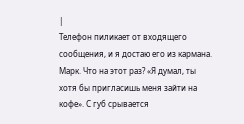|
Телефон пиликает от входящего сообщения, и я достаю его из кармана. Марк. Что на этот раз? «Я думал, ты хотя бы пригласишь меня зайти на кофе». С губ срывается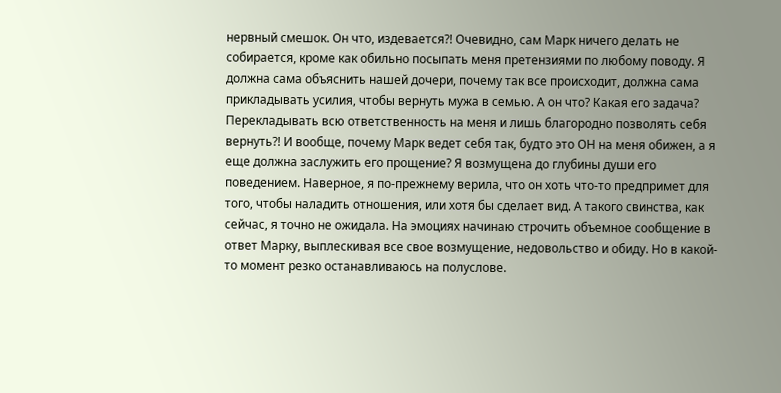нервный смешок. Он что, издевается⁈ Очевидно, сам Марк ничего делать не собирается, кроме как обильно посыпать меня претензиями по любому поводу. Я должна сама объяснить нашей дочери, почему так все происходит, должна сама прикладывать усилия, чтобы вернуть мужа в семью. А он что? Какая его задача? Перекладывать всю ответственность на меня и лишь благородно позволять себя вернуть⁈ И вообще, почему Марк ведет себя так, будто это ОН на меня обижен, а я еще должна заслужить его прощение? Я возмущена до глубины души его поведением. Наверное, я по-прежнему верила, что он хоть что-то предпримет для того, чтобы наладить отношения, или хотя бы сделает вид. А такого свинства, как сейчас, я точно не ожидала. На эмоциях начинаю строчить объемное сообщение в ответ Марку, выплескивая все свое возмущение, недовольство и обиду. Но в какой-то момент резко останавливаюсь на полуслове.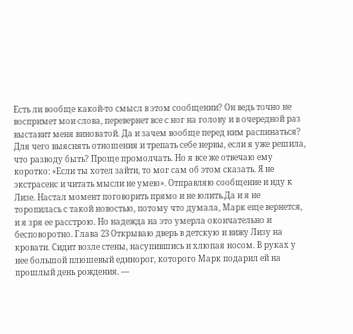Есть ли вообще какой-то смысл в этом сообщении? Он ведь точно не воспримет мои слова, перевернет все с ног на голову и в очередной раз выставит меня виноватой. Да и зачем вообще перед ним распинаться? Для чего выяснять отношения и трепать себе нервы, если я уже решила, что разводу быть? Проще промолчать. Но я все же отвечаю ему коротко: «Если ты хотел зайти, то мог сам об этом сказать. Я не экстрасенс и читать мысли не умею». Отправляю сообщение и иду к Лизе. Настал момент поговорить прямо и не юлить.Да и я не торопилась с такой новостью, потому что думала, Марк еще вернется, и я зря ее расстрою. Но надежда на это умерла окончательно и бесповоротно. Глава 23 Открываю дверь в детскую и вижу Лизу на кровати. Сидит возле стены, насупившись и хлюпая носом. В руках у нее большой плюшевый единорог, которого Марк подарил ей на прошлый день рождения. —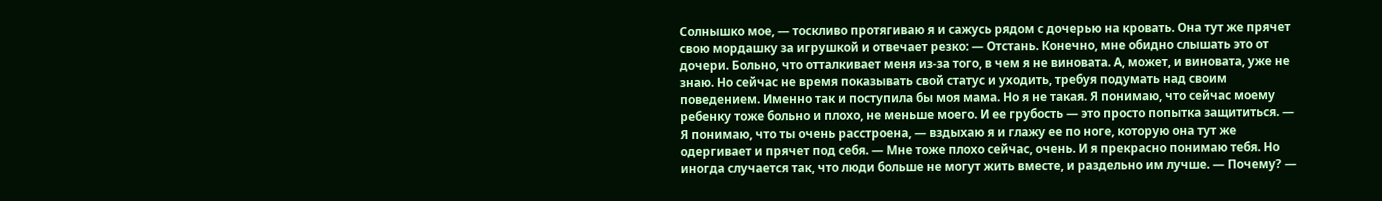Солнышко мое, — тоскливо протягиваю я и сажусь рядом с дочерью на кровать. Она тут же прячет свою мордашку за игрушкой и отвечает резко: — Отстань. Конечно, мне обидно слышать это от дочери. Больно, что отталкивает меня из-за того, в чем я не виновата. А, может, и виновата, уже не знаю. Но сейчас не время показывать свой статус и уходить, требуя подумать над своим поведением. Именно так и поступила бы моя мама. Но я не такая. Я понимаю, что сейчас моему ребенку тоже больно и плохо, не меньше моего. И ее грубость — это просто попытка защититься. — Я понимаю, что ты очень расстроена, — вздыхаю я и глажу ее по ноге, которую она тут же одергивает и прячет под себя. — Мне тоже плохо сейчас, очень. И я прекрасно понимаю тебя. Но иногда случается так, что люди больше не могут жить вместе, и раздельно им лучше. — Почему? —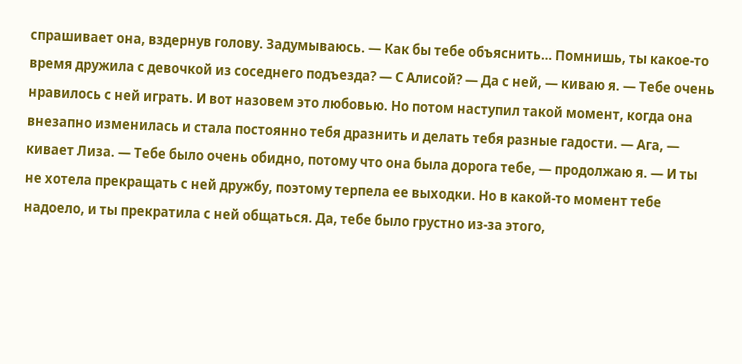спрашивает она, вздернув голову. Задумываюсь. — Как бы тебе объяснить… Помнишь, ты какое-то время дружила с девочкой из соседнего подъезда? — С Алисой? — Да с ней, — киваю я. — Тебе очень нравилось с ней играть. И вот назовем это любовью. Но потом наступил такой момент, когда она внезапно изменилась и стала постоянно тебя дразнить и делать тебя разные гадости. — Ага, — кивает Лиза. — Тебе было очень обидно, потому что она была дорога тебе, — продолжаю я. — И ты не хотела прекращать с ней дружбу, поэтому терпела ее выходки. Но в какой-то момент тебе надоело, и ты прекратила с ней общаться. Да, тебе было грустно из-за этого,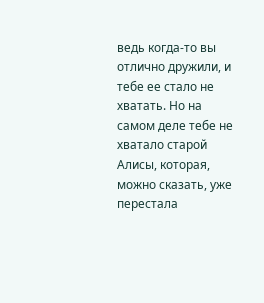ведь когда-то вы отлично дружили, и тебе ее стало не хватать. Но на самом деле тебе не хватало старой Алисы, которая, можно сказать, уже перестала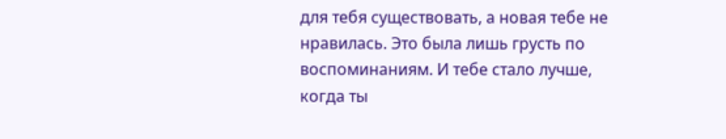для тебя существовать, а новая тебе не нравилась. Это была лишь грусть по воспоминаниям. И тебе стало лучше, когда ты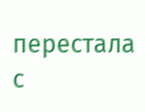перестала с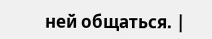ней общаться. |